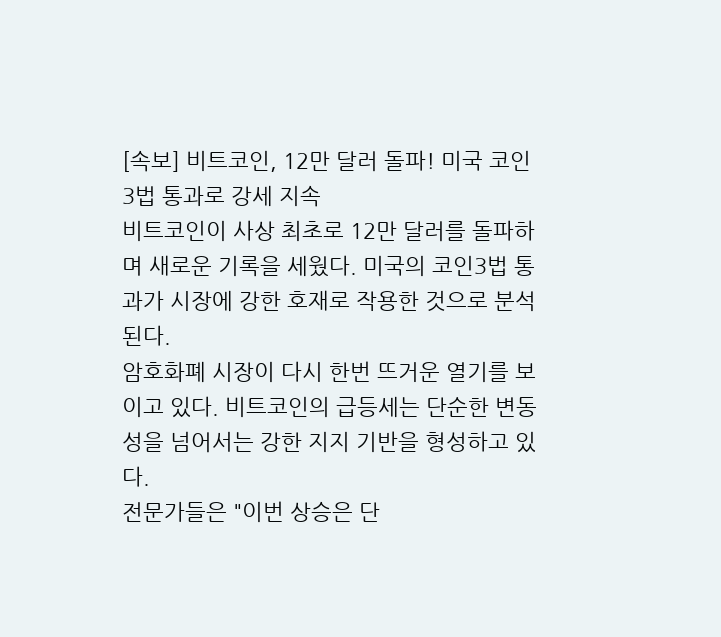[속보] 비트코인, 12만 달러 돌파! 미국 코인3법 통과로 강세 지속
비트코인이 사상 최초로 12만 달러를 돌파하며 새로운 기록을 세웠다. 미국의 코인3법 통과가 시장에 강한 호재로 작용한 것으로 분석된다.
암호화폐 시장이 다시 한번 뜨거운 열기를 보이고 있다. 비트코인의 급등세는 단순한 변동성을 넘어서는 강한 지지 기반을 형성하고 있다.
전문가들은 "이번 상승은 단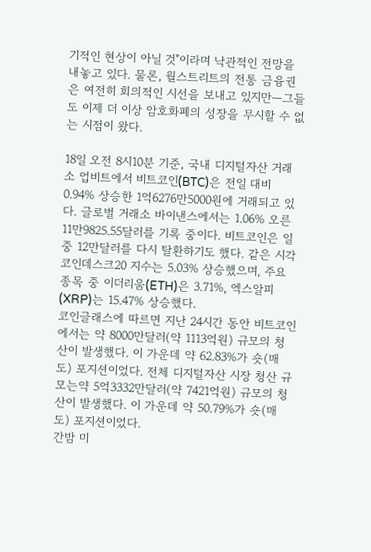기적인 현상이 아닐 것"이라며 낙관적인 전망을 내놓고 있다. 물론, 월스트리트의 전통 금융권은 여전히 회의적인 시선을 보내고 있지만—그들도 이제 더 이상 암호화폐의 성장을 무시할 수 없는 시점이 왔다.

18일 오전 8시10분 기준, 국내 디지털자산 거래소 업비트에서 비트코인(BTC)은 전일 대비 0.94% 상승한 1억6276만5000원에 거래되고 있다. 글로벌 거래소 바이낸스에서는 1.06% 오른 11만9825.55달러를 기록 중이다. 비트코인은 일중 12만달러를 다시 탈환하기도 했다. 같은 시각 코인데스크20 지수는 5.03% 상승했으며, 주요 종목 중 이더리움(ETH)은 3.71%, 엑스알피(XRP)는 15.47% 상승했다.
코인글래스에 따르면 지난 24시간 동안 비트코인에서는 약 8000만달러(약 1113억원) 규모의 청산이 발생했다. 이 가운데 약 62.83%가 숏(매도) 포지션이었다. 전체 디지털자산 시장 청산 규모는약 5억3332만달러(약 7421억원) 규모의 청산이 발생했다. 이 가운데 약 50.79%가 숏(매도) 포지션이었다.
간밤 미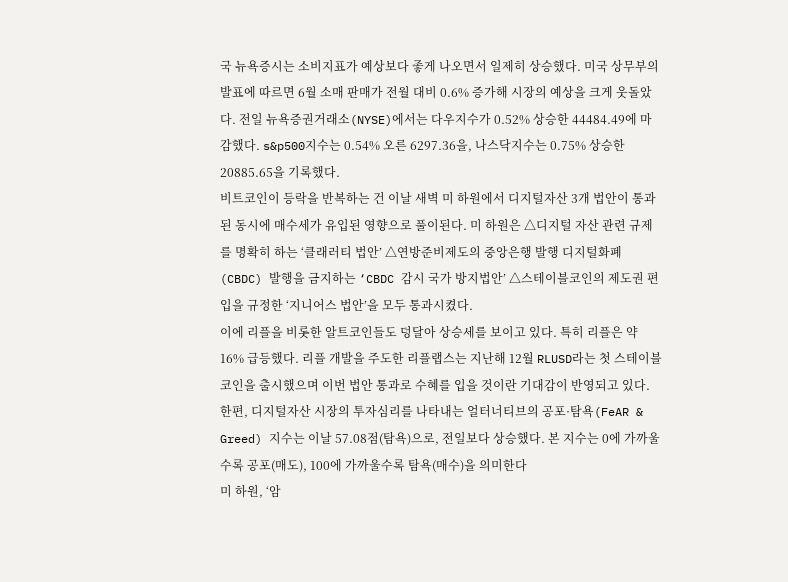국 뉴욕증시는 소비지표가 예상보다 좋게 나오면서 일제히 상승했다. 미국 상무부의 발표에 따르면 6월 소매 판매가 전월 대비 0.6% 증가해 시장의 예상을 크게 웃돌았다. 전일 뉴욕증권거래소(NYSE)에서는 다우지수가 0.52% 상승한 44484.49에 마감했다. s&p500지수는 0.54% 오른 6297.36을, 나스닥지수는 0.75% 상승한 20885.65을 기록했다.
비트코인이 등락을 반복하는 건 이날 새벽 미 하원에서 디지털자산 3개 법안이 통과된 동시에 매수세가 유입된 영향으로 풀이된다. 미 하원은 △디지털 자산 관련 규제를 명확히 하는 ‘클래러티 법안’ △연방준비제도의 중앙은행 발행 디지털화폐(CBDC) 발행을 금지하는 ‘CBDC 감시 국가 방지법안’ △스테이블코인의 제도권 편입을 규정한 ‘지니어스 법안’을 모두 통과시켰다.
이에 리플을 비롯한 알트코인들도 덩달아 상승세를 보이고 있다. 특히 리플은 약 16% 급등했다. 리플 개발을 주도한 리플랩스는 지난해 12월 RLUSD라는 첫 스테이블코인을 출시했으며 이번 법안 통과로 수혜를 입을 것이란 기대감이 반영되고 있다.
한편, 디지털자산 시장의 투자심리를 나타내는 얼터너티브의 공포·탐욕(FeAR & Greed) 지수는 이날 57.08점(탐욕)으로, 전일보다 상승했다. 본 지수는 0에 가까울수록 공포(매도), 100에 가까울수록 탐욕(매수)을 의미한다
미 하원, ‘암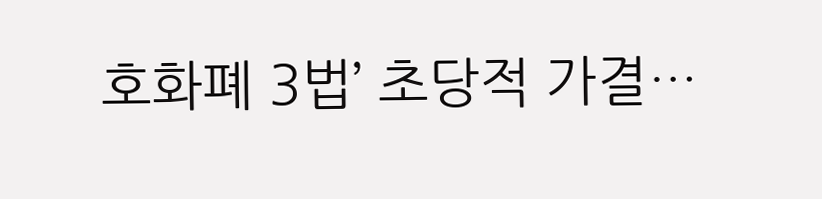호화폐 3법’ 초당적 가결…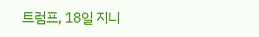트럼프, 18일 지니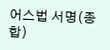어스법 서명(종합)